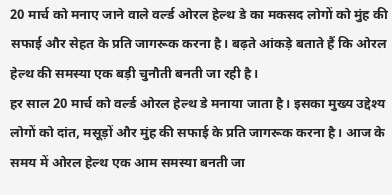20 मार्च को मनाए जाने वाले वर्ल्ड ओरल हेल्थ डे का मकसद लोगों को मुंह की सफाई और सेहत के प्रति जागरूक करना है। बढ़ते आंकड़े बताते हैं कि ओरल हेल्थ की समस्या एक बड़ी चुनौती बनती जा रही है।
हर साल 20 मार्च को वर्ल्ड ओरल हेल्थ डे मनाया जाता है। इसका मुख्य उद्देश्य लोगों को दांत, मसूड़ों और मुंह की सफाई के प्रति जागरूक करना है। आज के समय में ओरल हेल्थ एक आम समस्या बनती जा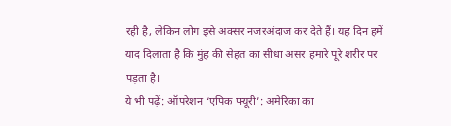रही है, लेकिन लोग इसे अक्सर नजरअंदाज कर देते हैं। यह दिन हमें याद दिलाता है कि मुंह की सेहत का सीधा असर हमारे पूरे शरीर पर पड़ता है।
ये भी पढ़ें: ऑपरेशन ‘एपिक फ्यूरी’: अमेरिका का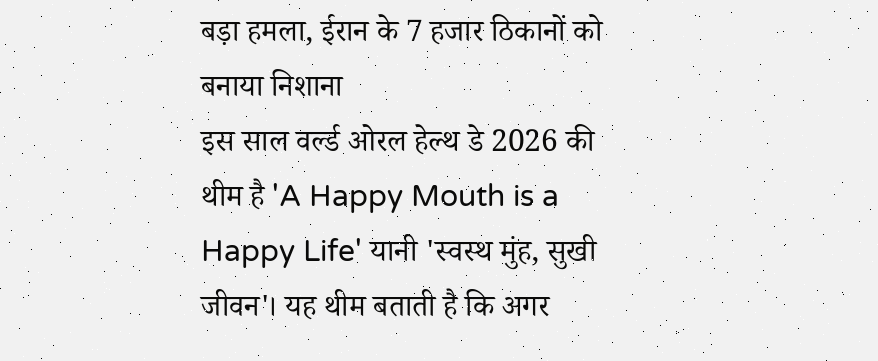बड़ा हमला, ईरान के 7 हजार ठिकानों को बनाया निशाना
इस साल वर्ल्ड ओरल हेल्थ डे 2026 की थीम है 'A Happy Mouth is a Happy Life' यानी 'स्वस्थ मुंह, सुखी जीवन'। यह थीम बताती है कि अगर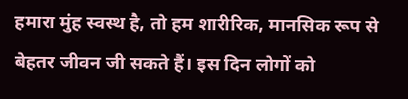हमारा मुंह स्वस्थ है, तो हम शारीरिक, मानसिक रूप से बेहतर जीवन जी सकते हैं। इस दिन लोगों को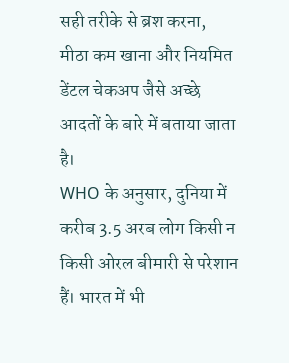सही तरीके से ब्रश करना, मीठा कम खाना और नियमित डेंटल चेकअप जैसे अच्छे आदतों के बारे में बताया जाता है।
WHO के अनुसार, दुनिया में करीब 3.5 अरब लोग किसी न किसी ओरल बीमारी से परेशान हैं। भारत में भी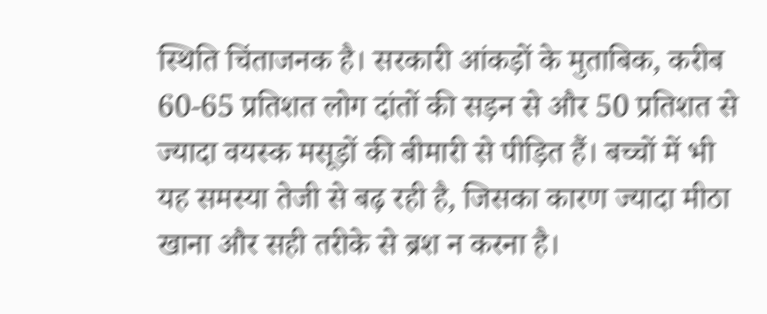स्थिति चिंताजनक है। सरकारी आंकड़ों के मुताबिक, करीब 60-65 प्रतिशत लोग दांतों की सड़न से और 50 प्रतिशत से ज्यादा वयस्क मसूड़ों की बीमारी से पीड़ित हैं। बच्चों में भी यह समस्या तेजी से बढ़ रही है, जिसका कारण ज्यादा मीठा खाना और सही तरीके से ब्रश न करना है।